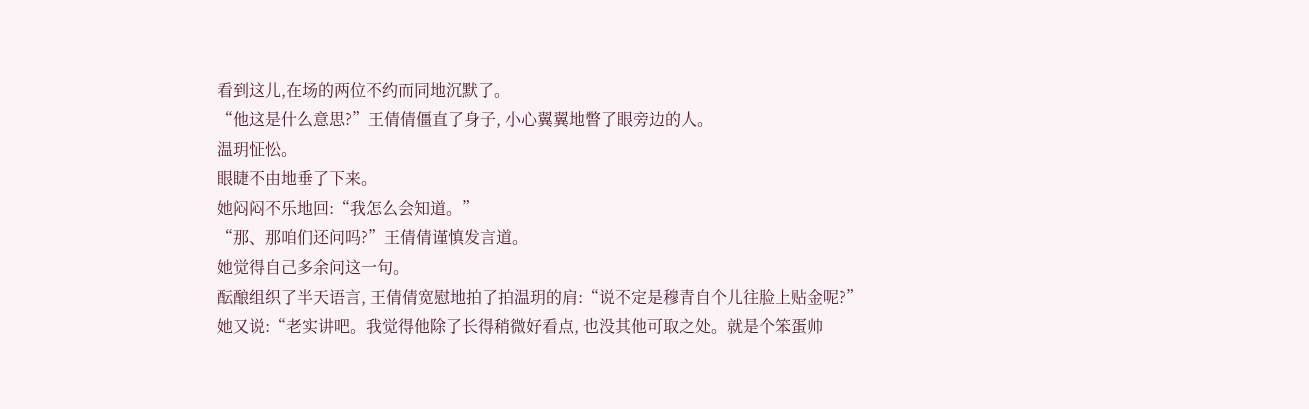看到这儿,在场的两位不约而同地沉默了。
“他这是什么意思?”王倩倩僵直了身子, 小心翼翼地瞥了眼旁边的人。
温玥怔忪。
眼睫不由地垂了下来。
她闷闷不乐地回:“我怎么会知道。”
“那、那咱们还问吗?”王倩倩谨慎发言道。
她觉得自己多余问这一句。
酝酿组织了半天语言, 王倩倩宽慰地拍了拍温玥的肩:“说不定是穆青自个儿往脸上贴金呢?”
她又说:“老实讲吧。我觉得他除了长得稍微好看点, 也没其他可取之处。就是个笨蛋帅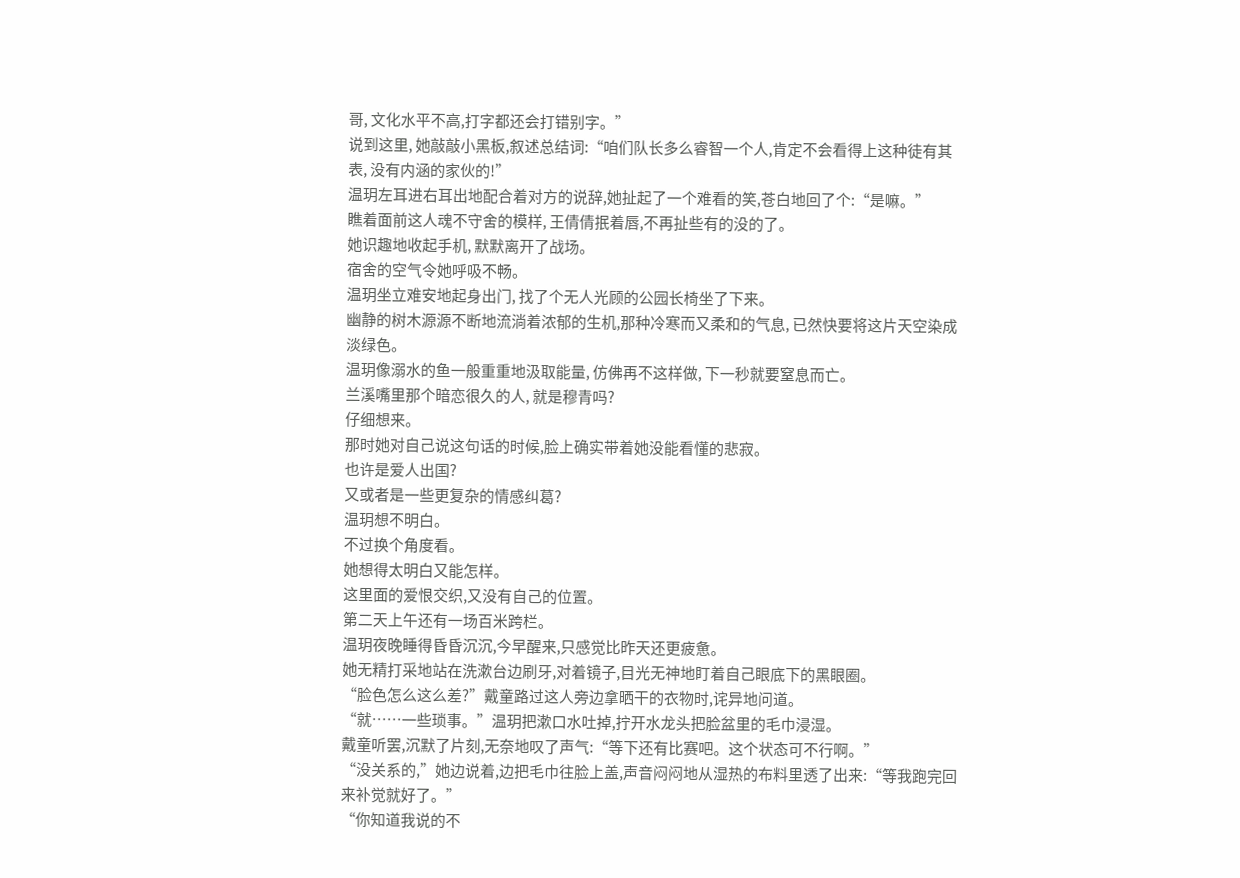哥, 文化水平不高,打字都还会打错别字。”
说到这里, 她敲敲小黑板,叙述总结词:“咱们队长多么睿智一个人,肯定不会看得上这种徒有其表, 没有内涵的家伙的!”
温玥左耳进右耳出地配合着对方的说辞,她扯起了一个难看的笑,苍白地回了个:“是嘛。”
瞧着面前这人魂不守舍的模样, 王倩倩抿着唇,不再扯些有的没的了。
她识趣地收起手机, 默默离开了战场。
宿舍的空气令她呼吸不畅。
温玥坐立难安地起身出门, 找了个无人光顾的公园长椅坐了下来。
幽静的树木源源不断地流淌着浓郁的生机,那种冷寒而又柔和的气息, 已然快要将这片天空染成淡绿色。
温玥像溺水的鱼一般重重地汲取能量, 仿佛再不这样做, 下一秒就要窒息而亡。
兰溪嘴里那个暗恋很久的人, 就是穆青吗?
仔细想来。
那时她对自己说这句话的时候,脸上确实带着她没能看懂的悲寂。
也许是爱人出国?
又或者是一些更复杂的情感纠葛?
温玥想不明白。
不过换个角度看。
她想得太明白又能怎样。
这里面的爱恨交织,又没有自己的位置。
第二天上午还有一场百米跨栏。
温玥夜晚睡得昏昏沉沉,今早醒来,只感觉比昨天还更疲惫。
她无精打采地站在洗漱台边刷牙,对着镜子,目光无神地盯着自己眼底下的黑眼圈。
“脸色怎么这么差?”戴童路过这人旁边拿晒干的衣物时,诧异地问道。
“就……一些琐事。”温玥把漱口水吐掉,拧开水龙头把脸盆里的毛巾浸湿。
戴童听罢,沉默了片刻,无奈地叹了声气:“等下还有比赛吧。这个状态可不行啊。”
“没关系的,”她边说着,边把毛巾往脸上盖,声音闷闷地从湿热的布料里透了出来:“等我跑完回来补觉就好了。”
“你知道我说的不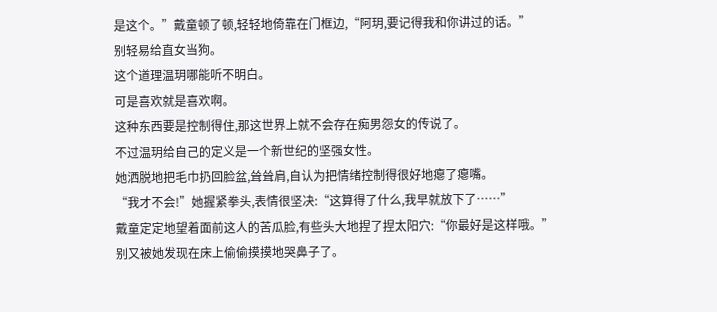是这个。”戴童顿了顿,轻轻地倚靠在门框边,“阿玥,要记得我和你讲过的话。”
别轻易给直女当狗。
这个道理温玥哪能听不明白。
可是喜欢就是喜欢啊。
这种东西要是控制得住,那这世界上就不会存在痴男怨女的传说了。
不过温玥给自己的定义是一个新世纪的坚强女性。
她洒脱地把毛巾扔回脸盆,耸耸肩,自认为把情绪控制得很好地瘪了瘪嘴。
“我才不会!”她握紧拳头,表情很坚决:“这算得了什么,我早就放下了……”
戴童定定地望着面前这人的苦瓜脸,有些头大地捏了捏太阳穴:“你最好是这样哦。”
别又被她发现在床上偷偷摸摸地哭鼻子了。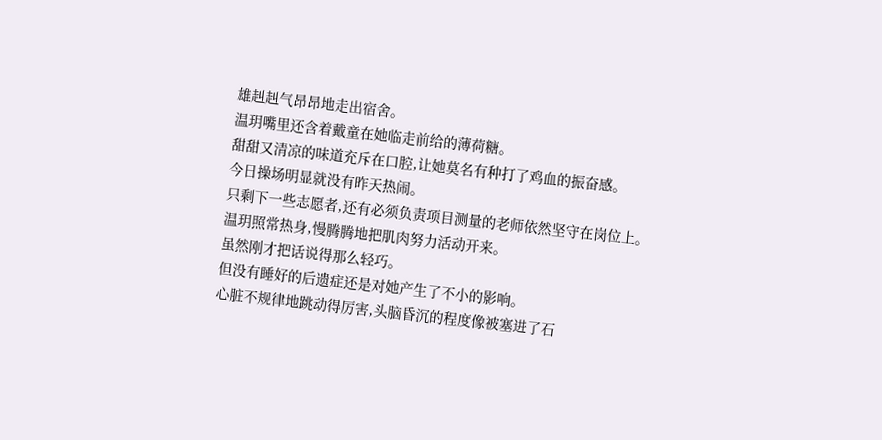雄赳赳气昂昂地走出宿舍。
温玥嘴里还含着戴童在她临走前给的薄荷糖。
甜甜又清凉的味道充斥在口腔,让她莫名有种打了鸡血的振奋感。
今日操场明显就没有昨天热闹。
只剩下一些志愿者,还有必须负责项目测量的老师依然坚守在岗位上。
温玥照常热身,慢腾腾地把肌肉努力活动开来。
虽然刚才把话说得那么轻巧。
但没有睡好的后遗症还是对她产生了不小的影响。
心脏不规律地跳动得厉害,头脑昏沉的程度像被塞进了石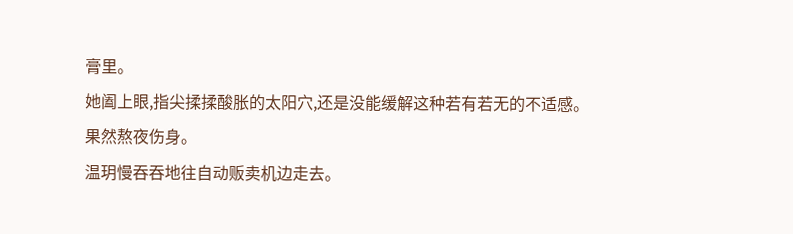膏里。
她阖上眼,指尖揉揉酸胀的太阳穴,还是没能缓解这种若有若无的不适感。
果然熬夜伤身。
温玥慢吞吞地往自动贩卖机边走去。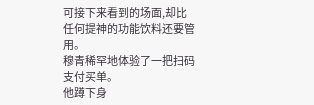可接下来看到的场面,却比任何提神的功能饮料还要管用。
穆青稀罕地体验了一把扫码支付买单。
他蹲下身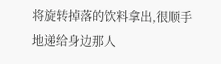将旋转掉落的饮料拿出,很顺手地递给身边那人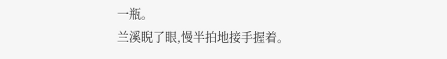一瓶。
兰溪睨了眼,慢半拍地接手握着。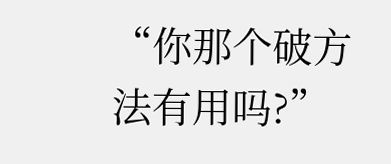“你那个破方法有用吗?”